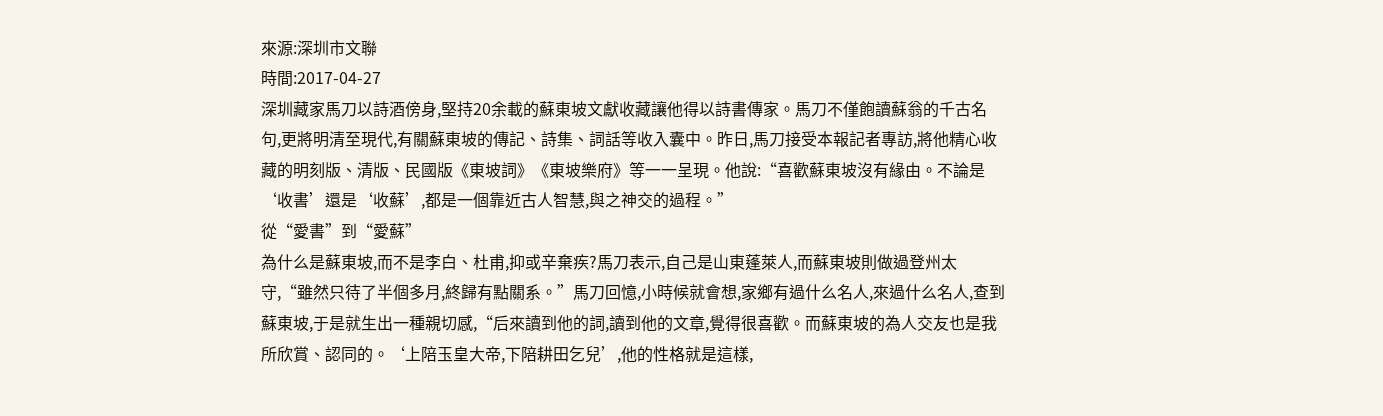來源:深圳市文聯
時間:2017-04-27
深圳藏家馬刀以詩酒傍身,堅持20余載的蘇東坡文獻收藏讓他得以詩書傳家。馬刀不僅飽讀蘇翁的千古名句,更將明清至現代,有關蘇東坡的傳記、詩集、詞話等收入囊中。昨日,馬刀接受本報記者專訪,將他精心收藏的明刻版、清版、民國版《東坡詞》《東坡樂府》等一一呈現。他說:“喜歡蘇東坡沒有緣由。不論是‘收書’還是‘收蘇’,都是一個靠近古人智慧,與之神交的過程。”
從“愛書”到“愛蘇”
為什么是蘇東坡,而不是李白、杜甫,抑或辛棄疾?馬刀表示,自己是山東蓬萊人,而蘇東坡則做過登州太守,“雖然只待了半個多月,終歸有點關系。”馬刀回憶,小時候就會想,家鄉有過什么名人,來過什么名人,查到蘇東坡,于是就生出一種親切感,“后來讀到他的詞,讀到他的文章,覺得很喜歡。而蘇東坡的為人交友也是我所欣賞、認同的。‘上陪玉皇大帝,下陪耕田乞兒’,他的性格就是這樣,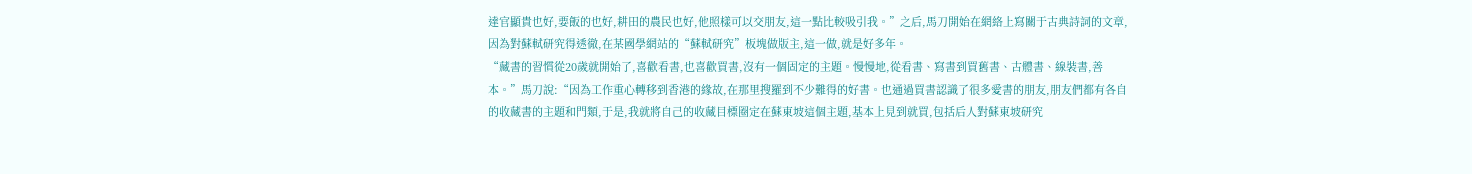達官顯貴也好,要飯的也好,耕田的農民也好,他照樣可以交朋友,這一點比較吸引我。”之后,馬刀開始在網絡上寫關于古典詩詞的文章,因為對蘇軾研究得透徹,在某國學網站的“蘇軾研究”板塊做版主,這一做,就是好多年。
“藏書的習慣從20歲就開始了,喜歡看書,也喜歡買書,沒有一個固定的主題。慢慢地,從看書、寫書到買舊書、古體書、線裝書,善本。”馬刀說:“因為工作重心轉移到香港的緣故,在那里搜羅到不少難得的好書。也通過買書認識了很多愛書的朋友,朋友們都有各自的收藏書的主題和門類,于是,我就將自己的收藏目標圈定在蘇東坡這個主題,基本上見到就買,包括后人對蘇東坡研究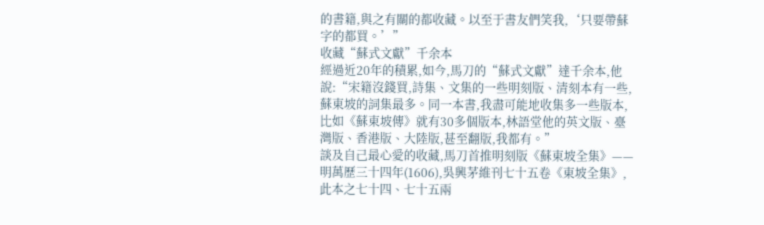的書籍,與之有關的都收藏。以至于書友們笑我,‘只要帶蘇字的都買。’”
收藏“蘇式文獻”千余本
經過近20年的積累,如今,馬刀的“蘇式文獻”達千余本,他說:“宋籍沒錢買,詩集、文集的一些明刻版、清刻本有一些,蘇東坡的詞集最多。同一本書,我盡可能地收集多一些版本,比如《蘇東坡傳》就有30多個版本,林語堂他的英文版、臺灣版、香港版、大陸版,甚至翻版,我都有。”
談及自己最心愛的收藏,馬刀首推明刻版《蘇東坡全集》——明萬歷三十四年(1606),吳興茅維刊七十五卷《東坡全集》,此本之七十四、七十五兩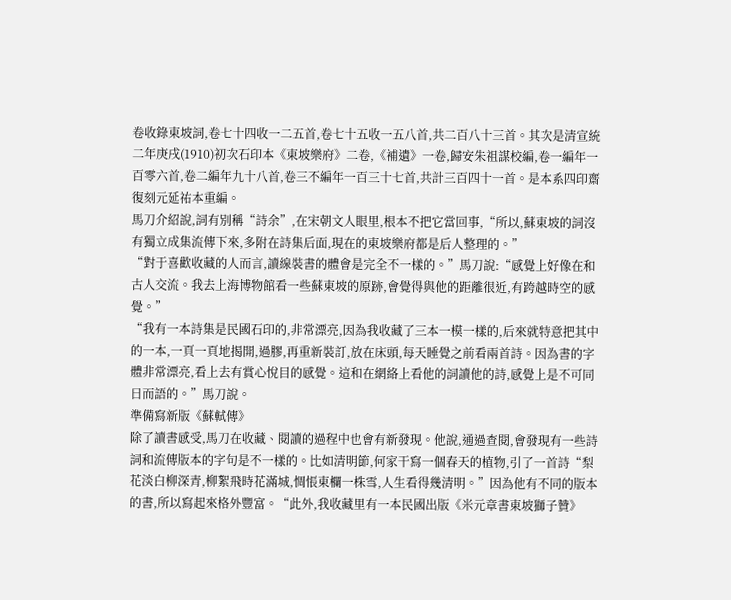卷收錄東坡詞,卷七十四收一二五首,卷七十五收一五八首,共二百八十三首。其次是清宣統二年庚戌(1910)初次石印本《東坡樂府》二卷,《補遺》一卷,歸安朱祖謀校編,卷一編年一百零六首,卷二編年九十八首,卷三不編年一百三十七首,共計三百四十一首。是本系四印齋復刻元延祐本重編。
馬刀介紹說,詞有別稱“詩余”,在宋朝文人眼里,根本不把它當回事,“所以,蘇東坡的詞沒有獨立成集流傳下來,多附在詩集后面,現在的東坡樂府都是后人整理的。”
“對于喜歡收藏的人而言,讀線裝書的體會是完全不一樣的。”馬刀說:“感覺上好像在和古人交流。我去上海博物館看一些蘇東坡的原跡,會覺得與他的距離很近,有跨越時空的感覺。”
“我有一本詩集是民國石印的,非常漂亮,因為我收藏了三本一模一樣的,后來就特意把其中的一本,一頁一頁地揭開,過膠,再重新裝訂,放在床頭,每天睡覺之前看兩首詩。因為書的字體非常漂亮,看上去有賞心悅目的感覺。這和在網絡上看他的詞讀他的詩,感覺上是不可同日而語的。”馬刀說。
準備寫新版《蘇軾傳》
除了讀書感受,馬刀在收藏、閱讀的過程中也會有新發現。他說,通過查閱,會發現有一些詩詞和流傳版本的字句是不一樣的。比如清明節,何家干寫一個春天的植物,引了一首詩“梨花淡白柳深青,柳絮飛時花滿城,惆悵東欄一株雪,人生看得幾清明。”因為他有不同的版本的書,所以寫起來格外豐富。“此外,我收藏里有一本民國出版《米元章書東坡獅子贊》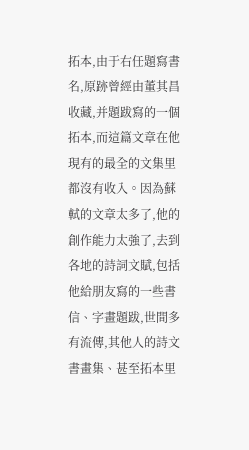拓本,由于右任題寫書名,原跡曾經由董其昌收藏,并題跋寫的一個拓本,而這篇文章在他現有的最全的文集里都沒有收入。因為蘇軾的文章太多了,他的創作能力太強了,去到各地的詩詞文賦,包括他給朋友寫的一些書信、字畫題跋,世間多有流傳,其他人的詩文書畫集、甚至拓本里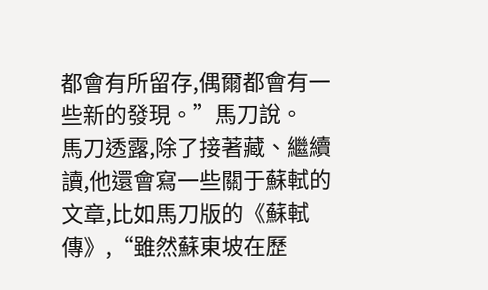都會有所留存,偶爾都會有一些新的發現。”馬刀說。
馬刀透露,除了接著藏、繼續讀,他還會寫一些關于蘇軾的文章,比如馬刀版的《蘇軾傳》,“雖然蘇東坡在歷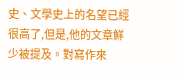史、文學史上的名望已經很高了,但是,他的文章鮮少被提及。對寫作來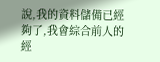說,我的資料儲備已經夠了,我會綜合前人的經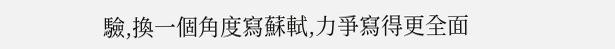驗,換一個角度寫蘇軾,力爭寫得更全面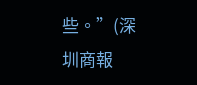些。”(深圳商報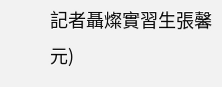記者聶燦實習生張馨元)